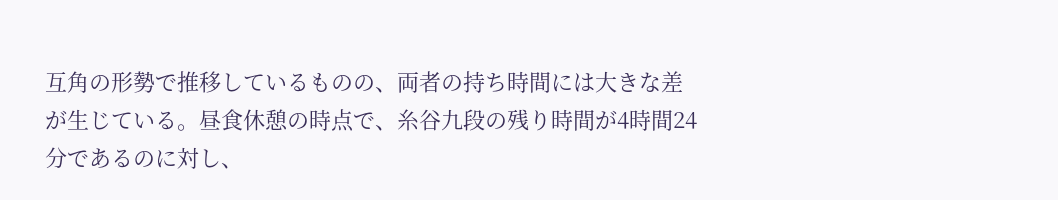互角の形勢で推移しているものの、両者の持ち時間には大きな差が生じている。昼食休憩の時点で、糸谷九段の残り時間が4時間24分であるのに対し、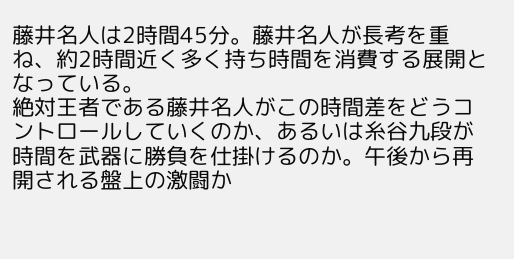藤井名人は2時間45分。藤井名人が長考を重ね、約2時間近く多く持ち時間を消費する展開となっている。
絶対王者である藤井名人がこの時間差をどうコントロールしていくのか、あるいは糸谷九段が時間を武器に勝負を仕掛けるのか。午後から再開される盤上の激闘か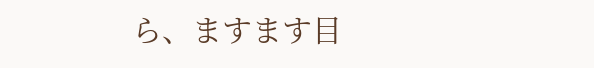ら、ますます目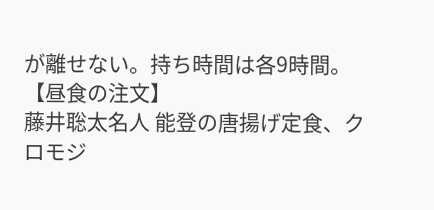が離せない。持ち時間は各9時間。
【昼食の注文】
藤井聡太名人 能登の唐揚げ定食、クロモジ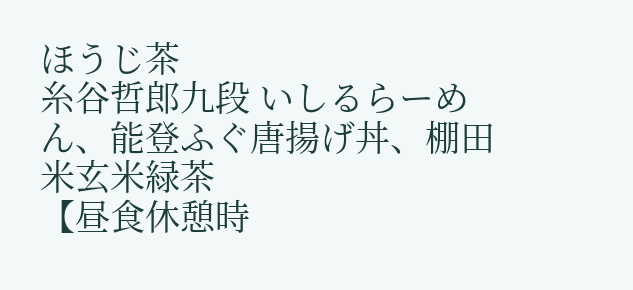ほうじ茶
糸谷哲郎九段 いしるらーめん、能登ふぐ唐揚げ丼、棚田米玄米緑茶
【昼食休憩時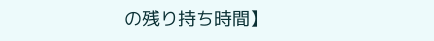の残り持ち時間】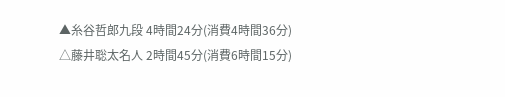▲糸谷哲郎九段 4時間24分(消費4時間36分)
△藤井聡太名人 2時間45分(消費6時間15分)